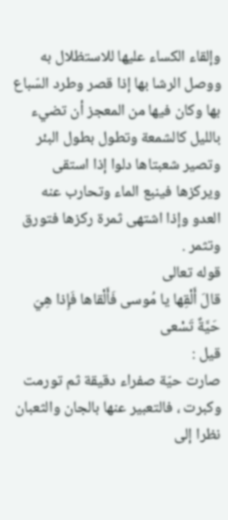وإلقاء الكساء عليها للاستظلال به ووصل الرشا بها إذا قصر وطرد السّباع بها وكان فيها من المعجز أن تضيء بالليل كالشمعة وتطول بطول البئر وتصير شعبتاها دلوا إذا استقى ويركزها فينبع الماء وتحارب عنه العدو وإذا اشتهى ثمرة ركزها فتورق وتثمر .
قوله تعالى
قالَ أَلْقِها يا مُوسى فَأَلْقاها فَإِذا هِيَ حَيَّةٌ تَسْعى
قيل :
صارت حيّة صفراء دقيقة ثم تورمت وكبرت ، فالتعبير عنها بالجان والثعبان نظرا إلى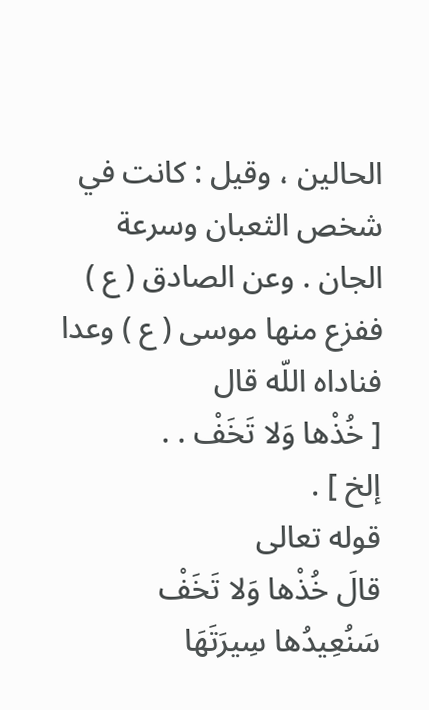الحالين ، وقيل : كانت في شخص الثعبان وسرعة الجان . وعن الصادق ( ع ) ففزع منها موسى ( ع ) وعدا فناداه اللّه قال
[ خُذْها وَلا تَخَفْ . .
إلخ ] .
قوله تعالى
قالَ خُذْها وَلا تَخَفْ سَنُعِيدُها سِيرَتَهَا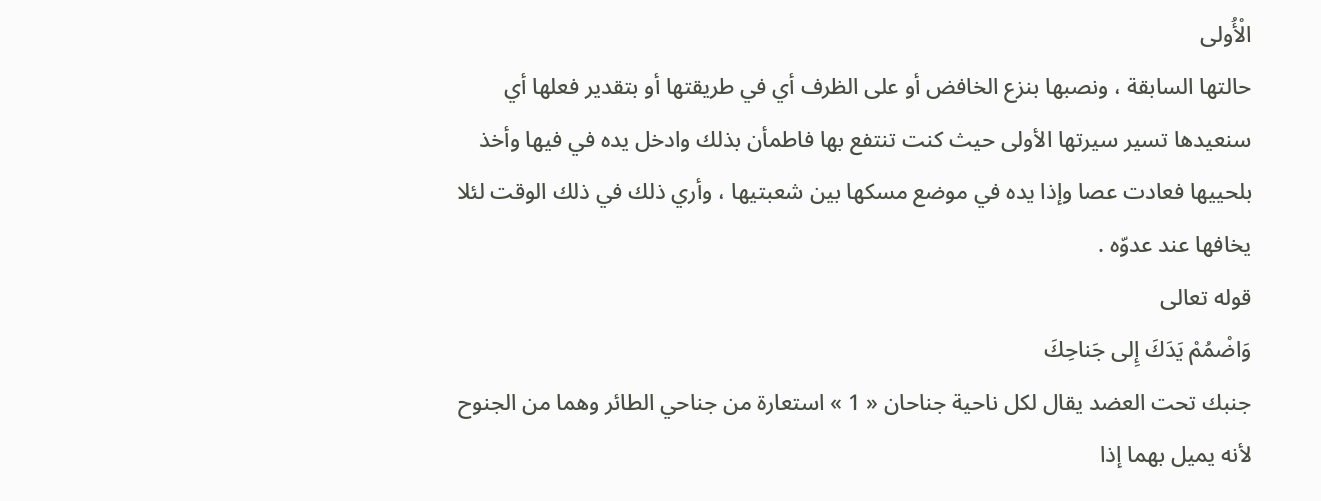الْأُولى
حالتها السابقة ، ونصبها بنزع الخافض أو على الظرف أي في طريقتها أو بتقدير فعلها أي سنعيدها تسير سيرتها الأولى حيث كنت تنتفع بها فاطمأن بذلك وادخل يده في فيها وأخذ بلحييها فعادت عصا وإذا يده في موضع مسكها بين شعبتيها ، وأري ذلك في ذلك الوقت لئلا يخافها عند عدوّه .
قوله تعالى
وَاضْمُمْ يَدَكَ إِلى جَناحِكَ
جنبك تحت العضد يقال لكل ناحية جناحان « 1 » استعارة من جناحي الطائر وهما من الجنوح لأنه يميل بهما إذا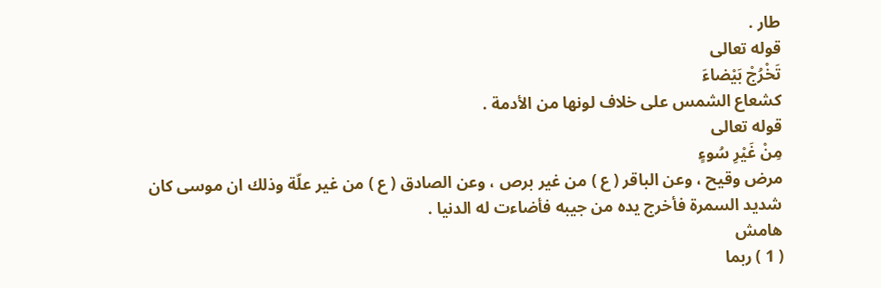طار .
قوله تعالى
تَخْرُجْ بَيْضاءَ
كشعاع الشمس على خلاف لونها من الأدمة .
قوله تعالى
مِنْ غَيْرِ سُوءٍ
مرض وقيح ، وعن الباقر ( ع ) من غير برص ، وعن الصادق ( ع ) من غير علّة وذلك ان موسى كان شديد السمرة فأخرج يده من جيبه فأضاءت له الدنيا .
هامش
( 1 ) ربما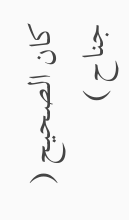كان الصحيح ( جناح )